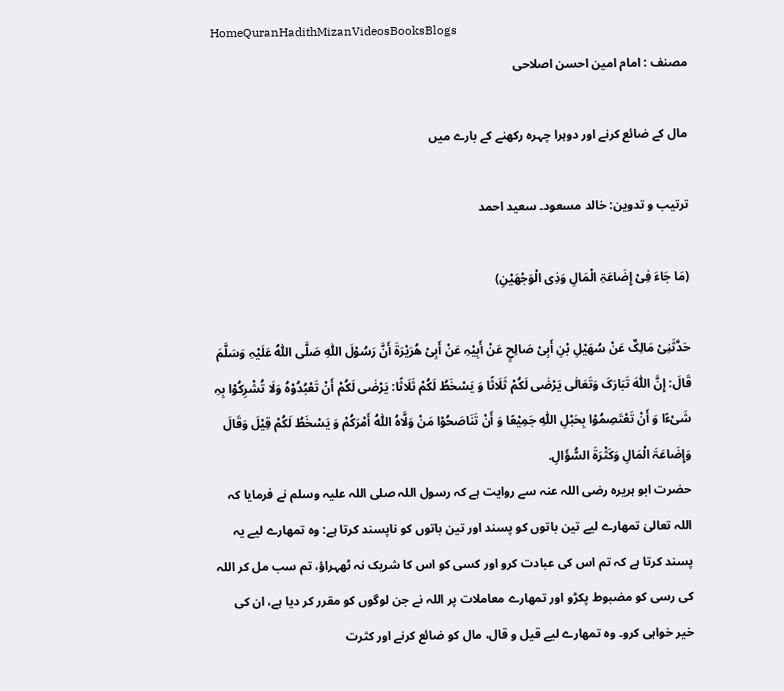HomeQuranHadithMizanVideosBooksBlogs
مصنف : امام امین احسن اصلاحی

مال کے ضائع کرنے اور دوہرا چہرہ رکھنے کے بارے میں

ترتیب و تدوین: خالد مسعود۔ سعید احمد

(مَا جَاءَ فِیْ إِضَاعَۃِ الْمَالِ وَذِی الْوَجْھَیْنِ)

حَدَّثَنِیْ مَالِکٌ عَنْ سُھَیْلِ بْنِ أَبِیْ صَالِحٍ عَنْ أَبِیْہِ عَنْ أَبِیْ ھُرَیْرَۃَ أَنَّ رَسُوْلَ اللّٰہِ صَلَّی اللّٰہُ عَلَیْہِ وَسَلَّمَ قَالَ: إِنَّ اللّٰہَ تَبَارَکَ وَتَعَالٰی یَرْضٰی لَکُمْ ثَلَاثًا وَ یَسْخَطُ لَکُمْ ثَلَاثًا: یَرْضٰی لَکُمْ أَنْ تَعْبُدُوْہُ وَلَا تُشْرِکُوْا بِہِ شَیْءًا وَ أَنْ تَعْتَصِمُوْا بِحَبْلِ اللّٰہِ جَمِیْعًا وَ أَنْ تَنَاصَحُوْا مَنْ وَلَّاہُ اللّٰہُ أَمْرَکُمْ وَ یَسْخَطُ لَکُمْ قِیْلَ وَقَالَ وَإِضَاعَۃَ الْمَالِ وَکَثْرَۃَ السُّؤَالِ.
حضرت ابو ہریرہ رضی اللہ عنہ سے روایت ہے کہ رسول اللہ صلی اللہ علیہ وسلم نے فرمایا کہ اللہ تعالیٰ تمھارے لیے تین باتوں کو پسند اور تین باتوں کو ناپسند کرتا ہے: وہ تمھارے لیے یہ پسند کرتا ہے کہ تم اس کی عبادت کرو اور کسی کو اس کا شریک نہ ٹھہراؤ، تم سب مل کر اللہ کی رسی کو مضبوط پکڑو اور تمھارے معاملات پر اللہ نے جن لوگوں کو مقرر کر دیا ہے، ان کی خیر خواہی کرو۔ وہ تمھارے لیے قیل و قال، مال کو ضائع کرنے اور کثرت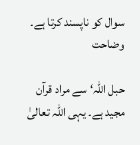سوال کو ناپسند کرتا ہے۔
وضاحت

حبل اللّٰہ‘ سے مراد قرآن مجید ہے۔ یہی اللہ تعالیٰ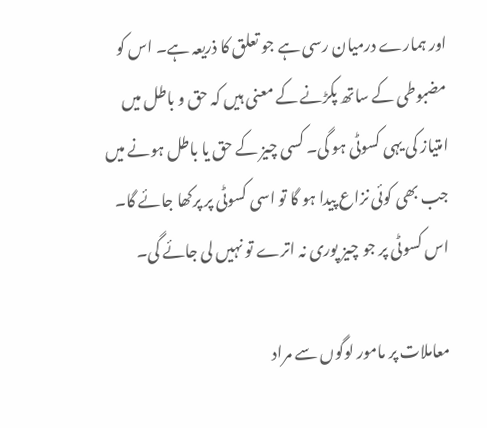اور ہمارے درمیان رسی ہے جو تعلق کا ذریعہ ہے۔ اس کو مضبوطی کے ساتھ پکڑنے کے معنی ہیں کہ حق و باطل میں امتیاز کی یہی کسوٹی ہو گی۔ کسی چیز کے حق یا باطل ہونے میں جب بھی کوئی نزاع پیدا ہو گا تو اسی کسوٹی پر پرکھا جائے گا۔ اس کسوٹی پر جو چیز پوری نہ اترے تو نہیں لی جائے گی۔

معاملات پر مامور لوگوں سے مراد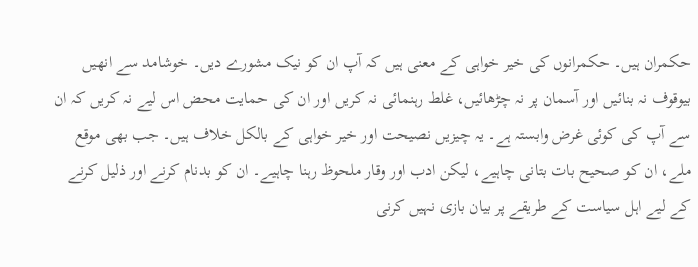حکمران ہیں۔ حکمرانوں کی خیر خواہی کے معنی ہیں کہ آپ ان کو نیک مشورے دیں۔ خوشامد سے انھیں بیوقوف نہ بنائیں اور آسمان پر نہ چڑھائیں، غلط رہنمائی نہ کریں اور ان کی حمایت محض اس لیے نہ کریں کہ ان سے آپ کی کوئی غرض وابستہ ہے۔ یہ چیزیں نصیحت اور خیر خواہی کے بالکل خلاف ہیں۔ جب بھی موقع ملے، ان کو صحیح بات بتانی چاہیے، لیکن ادب اور وقار ملحوظ رہنا چاہیے۔ ان کو بدنام کرنے اور ذلیل کرنے کے لیے اہل سیاست کے طریقے پر بیان بازی نہیں کرنی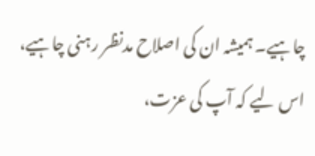چاہیے۔ ہمیشہ ان کی اصلاح مدنظر رہنی چاہیے، اس لیے کہ آپ کی عزت،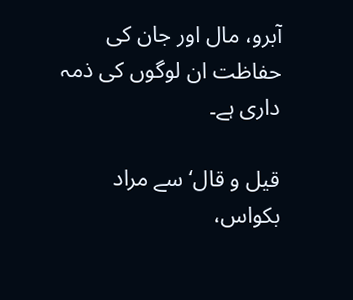آبرو، مال اور جان کی حفاظت ان لوگوں کی ذمہ داری ہے۔

قیل و قال‘ سے مراد بکواس،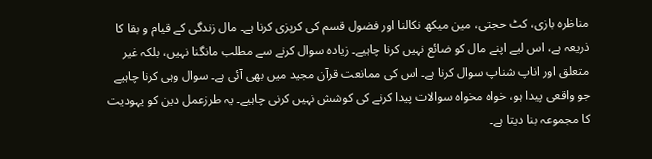مناظرہ بازی، کٹ حجتی، مین میکھ نکالنا اور فضول قسم کی کرپزی کرنا ہے۔ مال زندگی کے قیام و بقا کا ذریعہ ہے، اس لیے اپنے مال کو ضائع نہیں کرنا چاہیے۔ زیادہ سوال کرنے سے مطلب مانگنا نہیں، بلکہ غیر متعلق اور اناپ شناپ سوال کرنا ہے۔ اس کی ممانعت قرآن مجید میں بھی آئی ہے۔ سوال وہی کرنا چاہیے جو واقعی پیدا ہو، خواہ مخواہ سوالات پیدا کرنے کی کوشش نہیں کرنی چاہیے۔ یہ طرزعمل دین کو یہودیت کا مجموعہ بنا دیتا ہے۔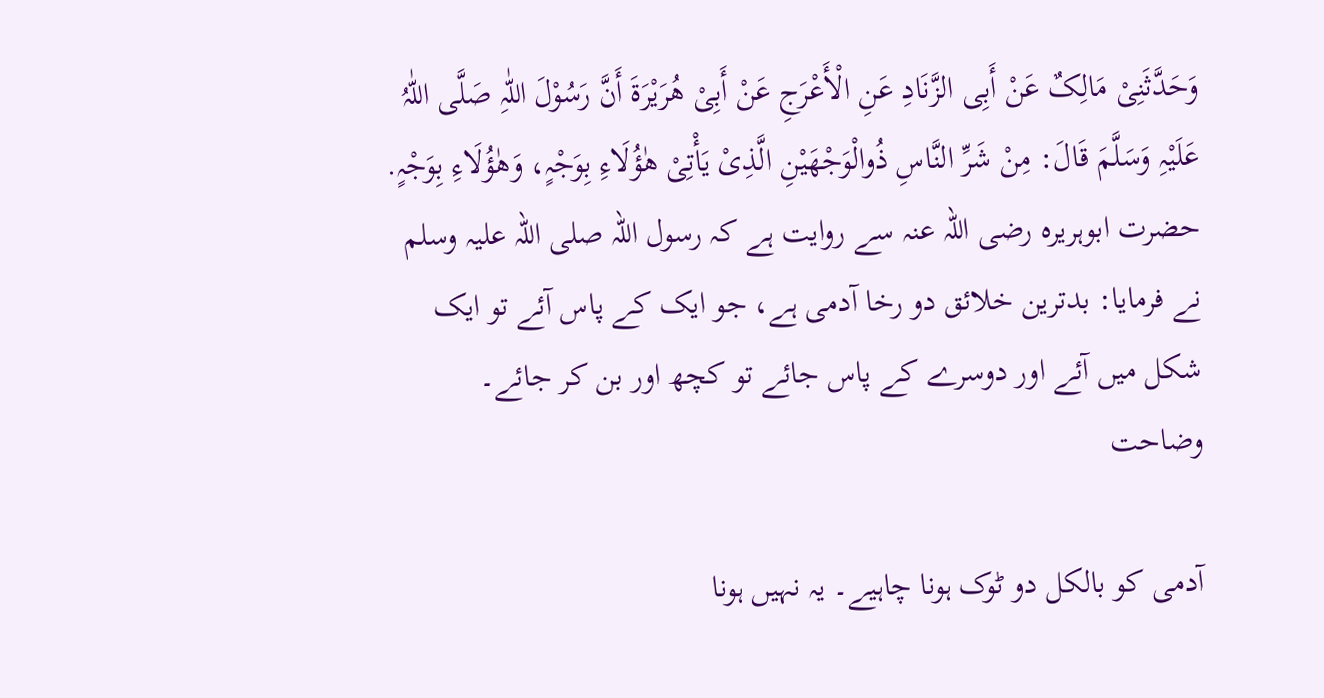وَحَدَّثَنِیْ مَالِکٌ عَنْ أَبِی الزَّنَادِ عَنِ الْأَعْرَجِ عَنْ أَبِیْ ھُرَیْرَۃَ أَنَّ رَسُوْلَ اللّٰہِ صَلَّی اللّٰہُ عَلَیْہِ وَسَلَّمَ قَالَ: مِنْ شَرِّ النَّاسِ ذُوالْوَجْھَیْنِ الَّذِیْ یَأْتِیْ ھٰؤُلَاءِ بِوَجْہٍ، وَھٰؤُلَاءِ بِوَجْہٍ.
حضرت ابوہریرہ رضی اللہ عنہ سے روایت ہے کہ رسول اللہ صلی اللہ علیہ وسلم نے فرمایا: بدترین خلائق دو رخا آدمی ہے، جو ایک کے پاس آئے تو ایک شکل میں آئے اور دوسرے کے پاس جائے تو کچھ اور بن کر جائے۔
وضاحت

آدمی کو بالکل دو ٹوک ہونا چاہیے۔ یہ نہیں ہونا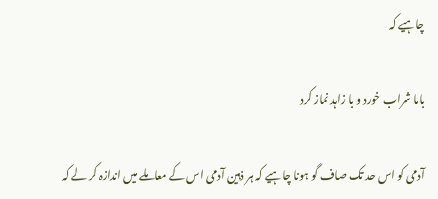چاہیے کہ

باما شراب خورد و با زاہد نماز کرد

آدمی کو اس حد تک صاف گو ہونا چاہیے کہ ہر ذہین آدمی اس کے معاملے میں اندازہ کر لے کہ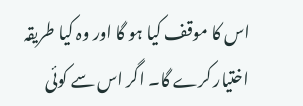اس کا موقف کیا ہو گا اور وہ کیا طریقہ اختیار کرے گا۔ اگر اس سے کوئی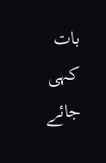بات کہی جائے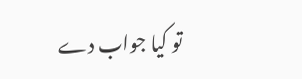تو کیا جواب دے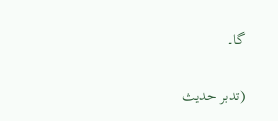گا۔

(تدبر حدیث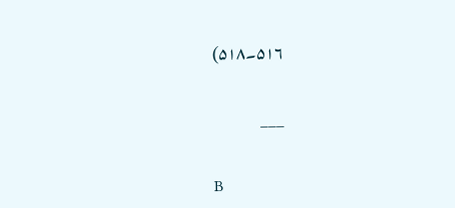۵۱۶۔۵۱۸)

___

B